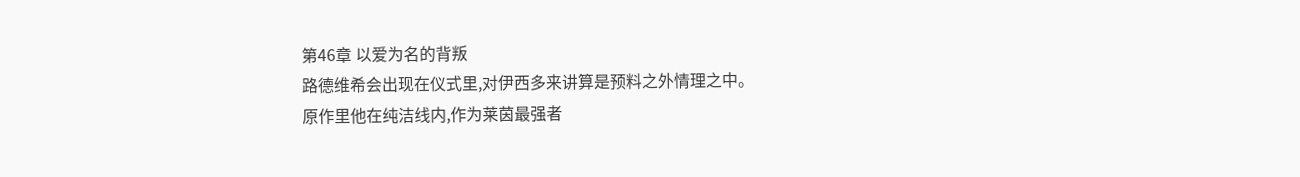第46章 以爱为名的背叛
路德维希会出现在仪式里,对伊西多来讲算是预料之外情理之中。
原作里他在纯洁线内,作为莱茵最强者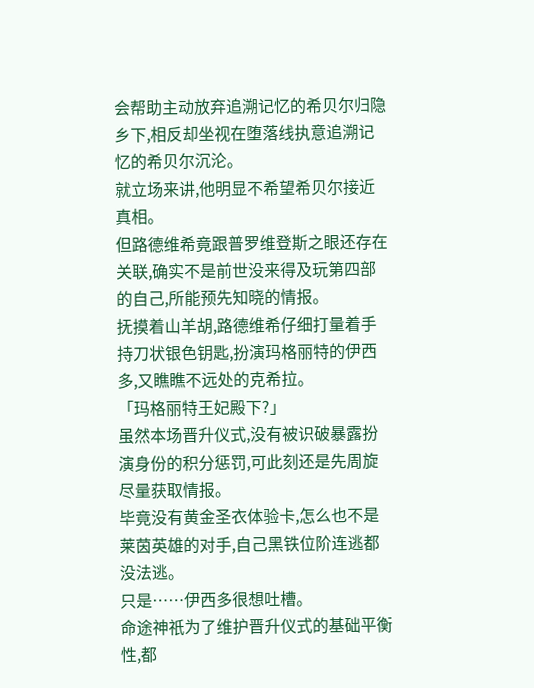会帮助主动放弃追溯记忆的希贝尔归隐乡下,相反却坐视在堕落线执意追溯记忆的希贝尔沉沦。
就立场来讲,他明显不希望希贝尔接近真相。
但路德维希竟跟普罗维登斯之眼还存在关联,确实不是前世没来得及玩第四部的自己,所能预先知晓的情报。
抚摸着山羊胡,路德维希仔细打量着手持刀状银色钥匙,扮演玛格丽特的伊西多,又瞧瞧不远处的克希拉。
「玛格丽特王妃殿下?」
虽然本场晋升仪式,没有被识破暴露扮演身份的积分惩罚,可此刻还是先周旋尽量获取情报。
毕竟没有黄金圣衣体验卡,怎么也不是莱茵英雄的对手,自己黑铁位阶连逃都没法逃。
只是……伊西多很想吐槽。
命途神祇为了维护晋升仪式的基础平衡性,都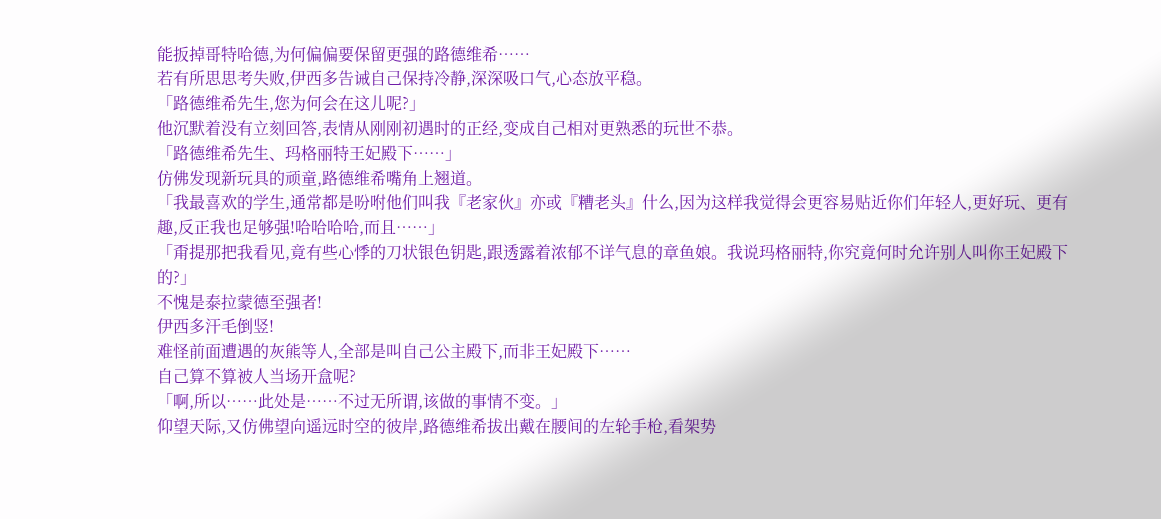能扳掉哥特哈德,为何偏偏要保留更强的路德维希……
若有所思思考失败,伊西多告诫自己保持冷静,深深吸口气,心态放平稳。
「路德维希先生,您为何会在这儿呢?」
他沉默着没有立刻回答,表情从刚刚初遇时的正经,变成自己相对更熟悉的玩世不恭。
「路德维希先生、玛格丽特王妃殿下……」
仿佛发现新玩具的顽童,路德维希嘴角上翘道。
「我最喜欢的学生,通常都是吩咐他们叫我『老家伙』亦或『糟老头』什么,因为这样我觉得会更容易贴近你们年轻人,更好玩、更有趣,反正我也足够强!哈哈哈哈,而且……」
「甭提那把我看见,竟有些心悸的刀状银色钥匙,跟透露着浓郁不详气息的章鱼娘。我说玛格丽特,你究竟何时允许别人叫你王妃殿下的?」
不愧是泰拉蒙德至强者!
伊西多汗毛倒竖!
难怪前面遭遇的灰熊等人,全部是叫自己公主殿下,而非王妃殿下……
自己算不算被人当场开盒呢?
「啊,所以……此处是……不过无所谓,该做的事情不变。」
仰望天际,又仿佛望向遥远时空的彼岸,路德维希拔出戴在腰间的左轮手枪,看架势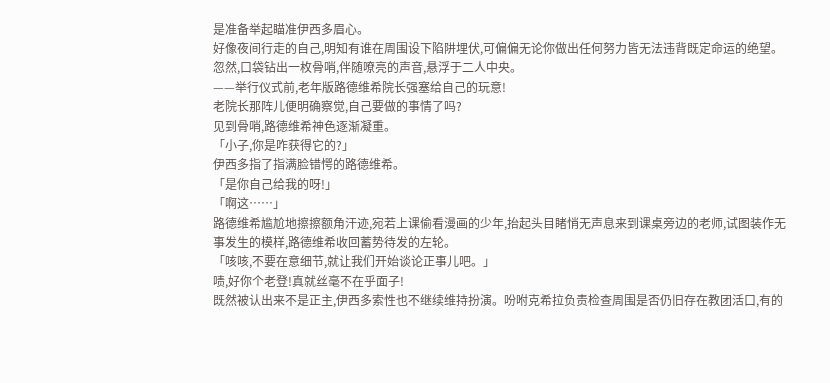是准备举起瞄准伊西多眉心。
好像夜间行走的自己,明知有谁在周围设下陷阱埋伏,可偏偏无论你做出任何努力皆无法违背既定命运的绝望。
忽然,口袋钻出一枚骨哨,伴随嘹亮的声音,悬浮于二人中央。
——举行仪式前,老年版路德维希院长强塞给自己的玩意!
老院长那阵儿便明确察觉,自己要做的事情了吗?
见到骨哨,路德维希神色逐渐凝重。
「小子,你是咋获得它的?」
伊西多指了指满脸错愕的路德维希。
「是你自己给我的呀!」
「啊这……」
路德维希尴尬地擦擦额角汗迹,宛若上课偷看漫画的少年,抬起头目睹悄无声息来到课桌旁边的老师,试图装作无事发生的模样,路德维希收回蓄势待发的左轮。
「咳咳,不要在意细节,就让我们开始谈论正事儿吧。」
啧,好你个老登!真就丝毫不在乎面子!
既然被认出来不是正主,伊西多索性也不继续维持扮演。吩咐克希拉负责检查周围是否仍旧存在教团活口,有的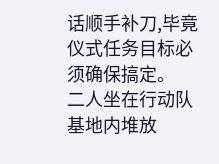话顺手补刀,毕竟仪式任务目标必须确保搞定。
二人坐在行动队基地内堆放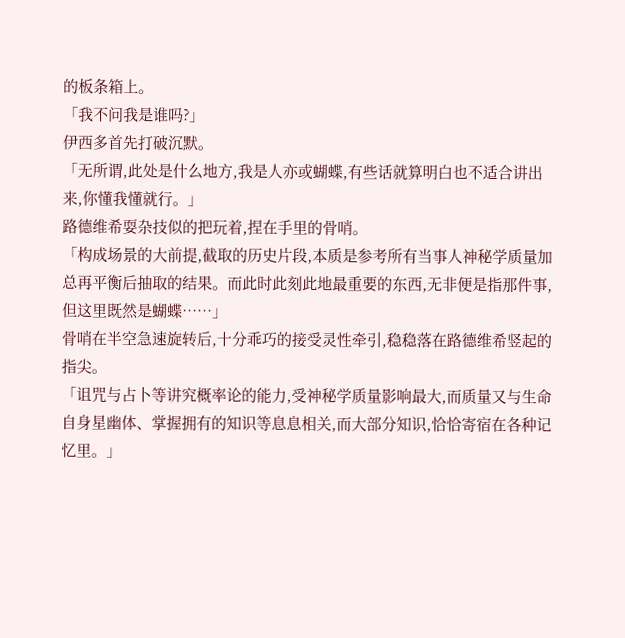的板条箱上。
「我不问我是谁吗?」
伊西多首先打破沉默。
「无所谓,此处是什么地方,我是人亦或蝴蝶,有些话就算明白也不适合讲出来,你懂我懂就行。」
路德维希耍杂技似的把玩着,捏在手里的骨哨。
「构成场景的大前提,截取的历史片段,本质是参考所有当事人神秘学质量加总再平衡后抽取的结果。而此时此刻此地最重要的东西,无非便是指那件事,但这里既然是蝴蝶……」
骨哨在半空急速旋转后,十分乖巧的接受灵性牵引,稳稳落在路德维希竖起的指尖。
「诅咒与占卜等讲究概率论的能力,受神秘学质量影响最大,而质量又与生命自身星幽体、掌握拥有的知识等息息相关,而大部分知识,恰恰寄宿在各种记忆里。」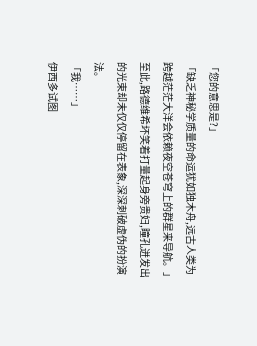「您的意思是?」
「缺乏神秘学质量的命运犹如独木舟,远古人类为跨越茫茫大洋会依赖夜空苍穹上的群星来导航。」
至此,路德维希坏笑着打量起身旁贵妇,瞳孔迸发出的光束却未仅仅停留在表象,深深刺破虚伪的扮演法。
「我……」
伊西多试图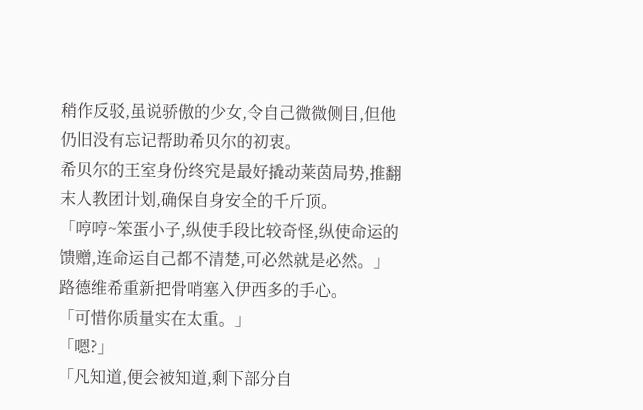稍作反驳,虽说骄傲的少女,令自己微微侧目,但他仍旧没有忘记帮助希贝尔的初衷。
希贝尔的王室身份终究是最好撬动莱茵局势,推翻末人教团计划,确保自身安全的千斤顶。
「哼哼~笨蛋小子,纵使手段比较奇怪,纵使命运的馈赠,连命运自己都不清楚,可必然就是必然。」
路德维希重新把骨哨塞入伊西多的手心。
「可惜你质量实在太重。」
「嗯?」
「凡知道,便会被知道,剩下部分自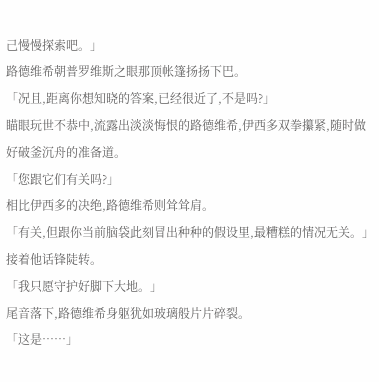己慢慢探索吧。」
路德维希朝普罗维斯之眼那顶帐篷扬扬下巴。
「况且,距离你想知晓的答案,已经很近了,不是吗?」
瞄眼玩世不恭中,流露出淡淡悔恨的路德维希,伊西多双拳攥紧,随时做好破釜沉舟的准备道。
「您跟它们有关吗?」
相比伊西多的决绝,路德维希则耸耸肩。
「有关,但跟你当前脑袋此刻冒出种种的假设里,最糟糕的情况无关。」
接着他话锋陡转。
「我只愿守护好脚下大地。」
尾音落下,路德维希身躯犹如玻璃般片片碎裂。
「这是……」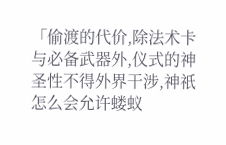「偷渡的代价,除法术卡与必备武器外,仪式的神圣性不得外界干涉,神祇怎么会允许蝼蚁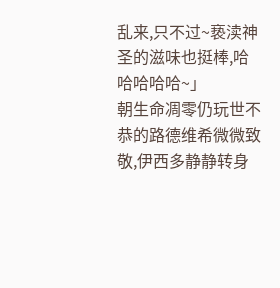乱来,只不过~亵渎神圣的滋味也挺棒,哈哈哈哈哈~」
朝生命凋零仍玩世不恭的路德维希微微致敬,伊西多静静转身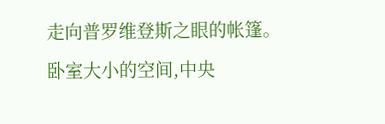走向普罗维登斯之眼的帐篷。
卧室大小的空间,中央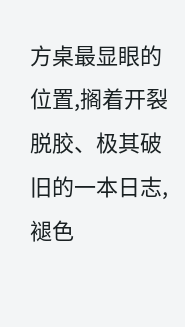方桌最显眼的位置,搁着开裂脱胶、极其破旧的一本日志,褪色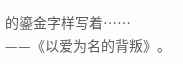的鎏金字样写着……
——《以爱为名的背叛》。